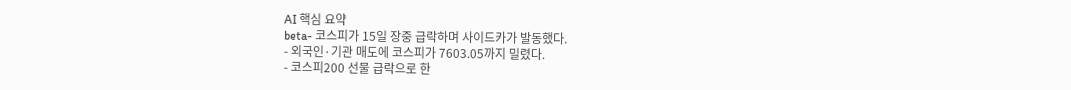AI 핵심 요약
beta- 코스피가 15일 장중 급락하며 사이드카가 발동했다.
- 외국인·기관 매도에 코스피가 7603.05까지 밀렸다.
- 코스피200 선물 급락으로 한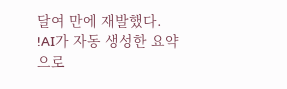달여 만에 재발했다.
!AI가 자동 생성한 요약으로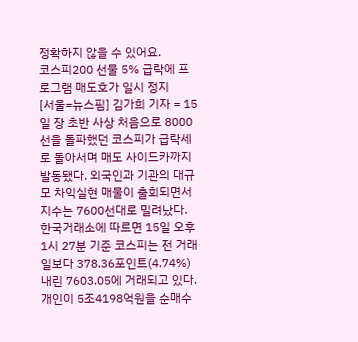정확하지 않을 수 있어요.
코스피200 선물 5% 급락에 프로그램 매도호가 일시 정지
[서울=뉴스핌] 김가희 기자 = 15일 장 초반 사상 처음으로 8000선을 돌파했던 코스피가 급락세로 돌아서며 매도 사이드카까지 발동됐다. 외국인과 기관의 대규모 차익실현 매물이 출회되면서 지수는 7600선대로 밀려났다.
한국거래소에 따르면 15일 오후 1시 27분 기준 코스피는 전 거래일보다 378.36포인트(4.74%) 내린 7603.05에 거래되고 있다. 개인이 5조4198억원을 순매수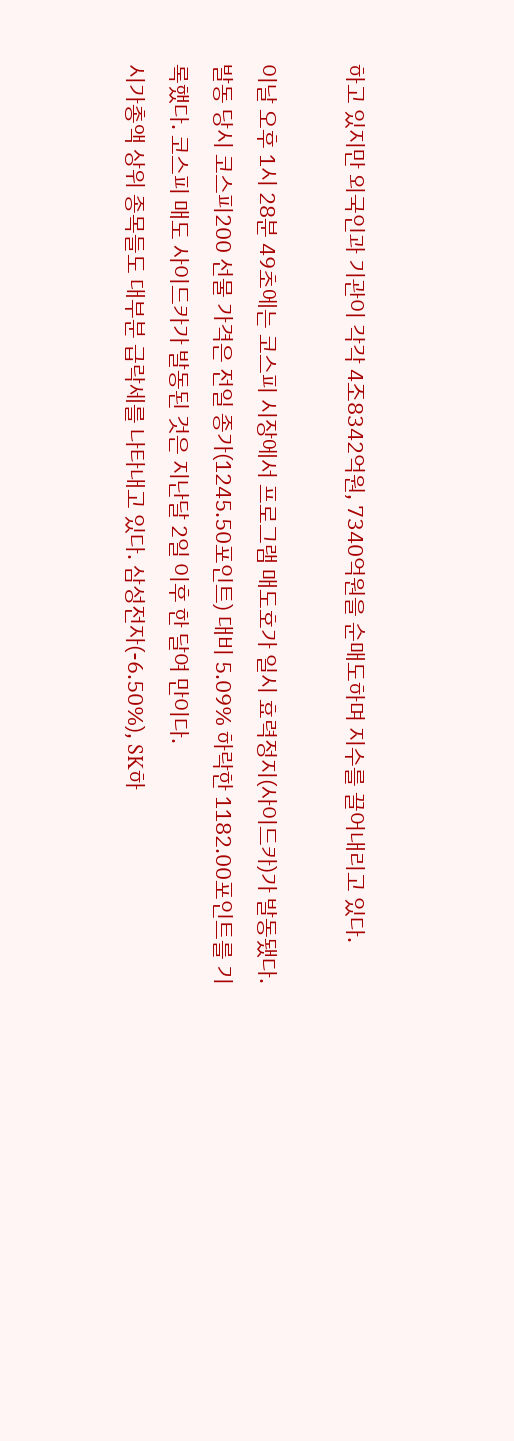하고 있지만 외국인과 기관이 각각 4조8342억원, 7340억원을 순매도하며 지수를 끌어내리고 있다.

이날 오후 1시 28분 49초에는 코스피 시장에서 프로그램 매도호가 일시 효력정지(사이드카)가 발동됐다. 발동 당시 코스피200 선물 가격은 전일 종가(1245.50포인트) 대비 5.09% 하락한 1182.00포인트를 기록했다. 코스피 매도 사이드카가 발동된 것은 지난달 2일 이후 한 달여 만이다.
시가총액 상위 종목들도 대부분 급락세를 나타내고 있다. 삼성전자(-6.50%), SK하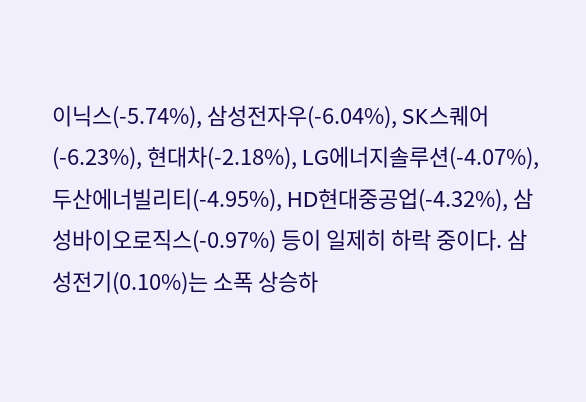이닉스(-5.74%), 삼성전자우(-6.04%), SK스퀘어(-6.23%), 현대차(-2.18%), LG에너지솔루션(-4.07%), 두산에너빌리티(-4.95%), HD현대중공업(-4.32%), 삼성바이오로직스(-0.97%) 등이 일제히 하락 중이다. 삼성전기(0.10%)는 소폭 상승하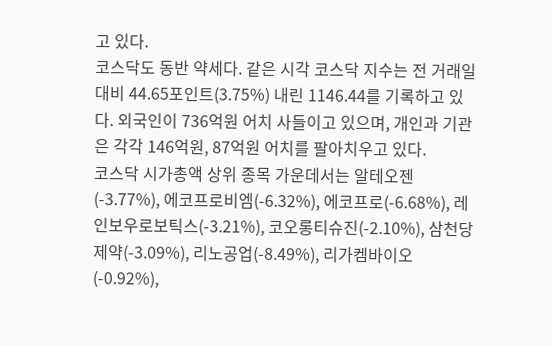고 있다.
코스닥도 동반 약세다. 같은 시각 코스닥 지수는 전 거래일 대비 44.65포인트(3.75%) 내린 1146.44를 기록하고 있다. 외국인이 736억원 어치 사들이고 있으며, 개인과 기관은 각각 146억원, 87억원 어치를 팔아치우고 있다.
코스닥 시가총액 상위 종목 가운데서는 알테오젠(-3.77%), 에코프로비엠(-6.32%), 에코프로(-6.68%), 레인보우로보틱스(-3.21%), 코오롱티슈진(-2.10%), 삼천당제약(-3.09%), 리노공업(-8.49%), 리가켐바이오(-0.92%),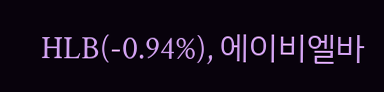HLB(-0.94%), 에이비엘바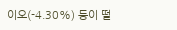이오(-4.30%) 등이 떨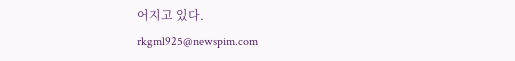어지고 있다.
rkgml925@newspim.com